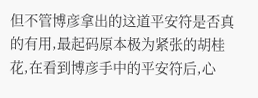但不管博彦拿出的这道平安符是否真的有用,最起码原本极为紧张的胡桂花,在看到博彦手中的平安符后,心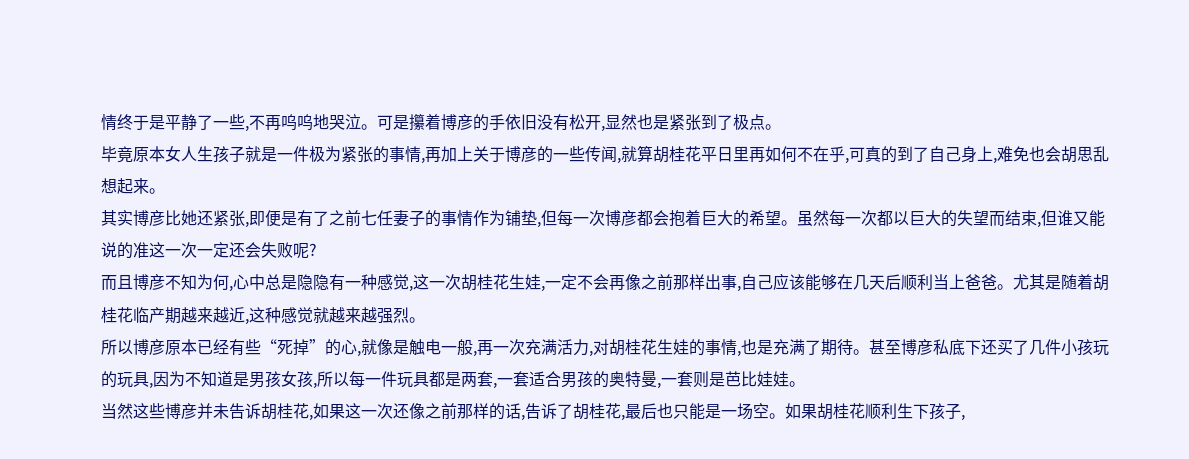情终于是平静了一些,不再呜呜地哭泣。可是攥着博彦的手依旧没有松开,显然也是紧张到了极点。
毕竟原本女人生孩子就是一件极为紧张的事情,再加上关于博彦的一些传闻,就算胡桂花平日里再如何不在乎,可真的到了自己身上,难免也会胡思乱想起来。
其实博彦比她还紧张,即便是有了之前七任妻子的事情作为铺垫,但每一次博彦都会抱着巨大的希望。虽然每一次都以巨大的失望而结束,但谁又能说的准这一次一定还会失败呢?
而且博彦不知为何,心中总是隐隐有一种感觉,这一次胡桂花生娃,一定不会再像之前那样出事,自己应该能够在几天后顺利当上爸爸。尤其是随着胡桂花临产期越来越近,这种感觉就越来越强烈。
所以博彦原本已经有些“死掉”的心,就像是触电一般,再一次充满活力,对胡桂花生娃的事情,也是充满了期待。甚至博彦私底下还买了几件小孩玩的玩具,因为不知道是男孩女孩,所以每一件玩具都是两套,一套适合男孩的奥特曼,一套则是芭比娃娃。
当然这些博彦并未告诉胡桂花,如果这一次还像之前那样的话,告诉了胡桂花,最后也只能是一场空。如果胡桂花顺利生下孩子,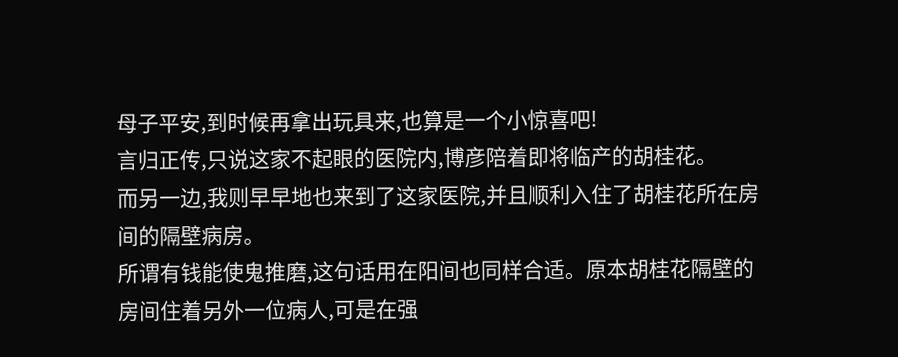母子平安,到时候再拿出玩具来,也算是一个小惊喜吧!
言归正传,只说这家不起眼的医院内,博彦陪着即将临产的胡桂花。
而另一边,我则早早地也来到了这家医院,并且顺利入住了胡桂花所在房间的隔壁病房。
所谓有钱能使鬼推磨,这句话用在阳间也同样合适。原本胡桂花隔壁的房间住着另外一位病人,可是在强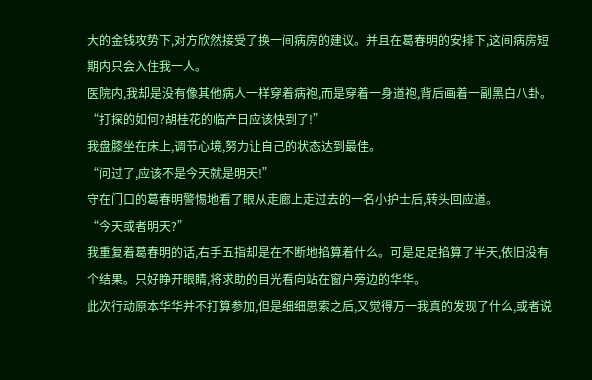大的金钱攻势下,对方欣然接受了换一间病房的建议。并且在葛春明的安排下,这间病房短期内只会入住我一人。
医院内,我却是没有像其他病人一样穿着病袍,而是穿着一身道袍,背后画着一副黑白八卦。
“打探的如何?胡桂花的临产日应该快到了!”
我盘膝坐在床上,调节心境,努力让自己的状态达到最佳。
“问过了,应该不是今天就是明天!”
守在门口的葛春明警惕地看了眼从走廊上走过去的一名小护士后,转头回应道。
“今天或者明天?”
我重复着葛春明的话,右手五指却是在不断地掐算着什么。可是足足掐算了半天,依旧没有个结果。只好睁开眼睛,将求助的目光看向站在窗户旁边的华华。
此次行动原本华华并不打算参加,但是细细思索之后,又觉得万一我真的发现了什么,或者说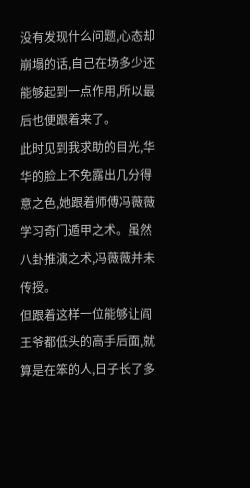没有发现什么问题,心态却崩塌的话,自己在场多少还能够起到一点作用,所以最后也便跟着来了。
此时见到我求助的目光,华华的脸上不免露出几分得意之色,她跟着师傅冯薇薇学习奇门遁甲之术。虽然八卦推演之术,冯薇薇并未传授。
但跟着这样一位能够让阎王爷都低头的高手后面,就算是在笨的人,日子长了多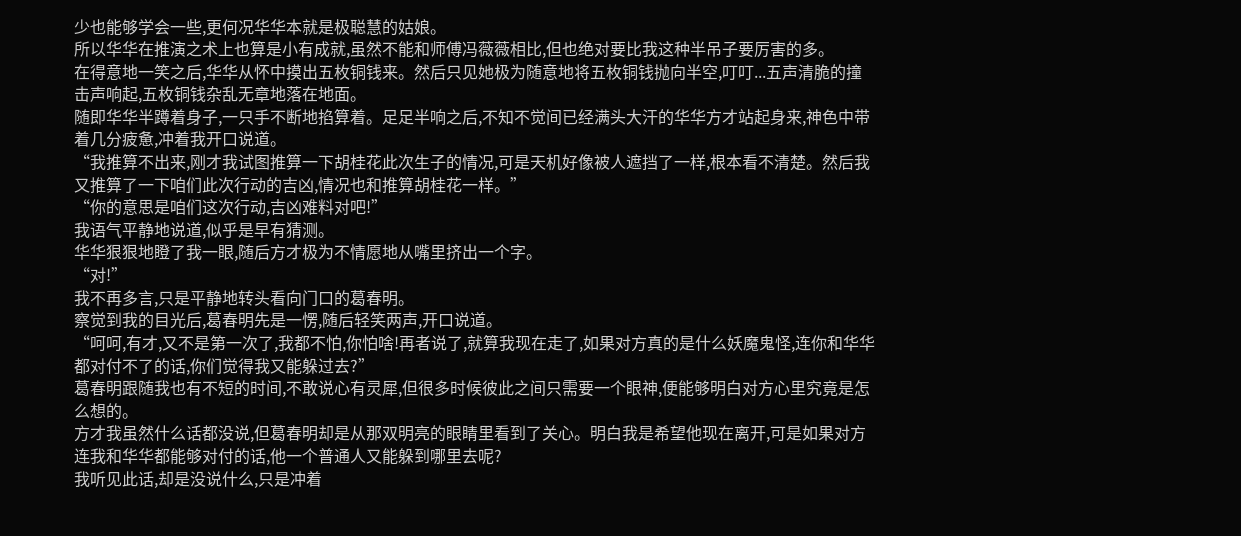少也能够学会一些,更何况华华本就是极聪慧的姑娘。
所以华华在推演之术上也算是小有成就,虽然不能和师傅冯薇薇相比,但也绝对要比我这种半吊子要厉害的多。
在得意地一笑之后,华华从怀中摸出五枚铜钱来。然后只见她极为随意地将五枚铜钱抛向半空,叮叮...五声清脆的撞击声响起,五枚铜钱杂乱无章地落在地面。
随即华华半蹲着身子,一只手不断地掐算着。足足半响之后,不知不觉间已经满头大汗的华华方才站起身来,神色中带着几分疲惫,冲着我开口说道。
“我推算不出来,刚才我试图推算一下胡桂花此次生子的情况,可是天机好像被人遮挡了一样,根本看不清楚。然后我又推算了一下咱们此次行动的吉凶,情况也和推算胡桂花一样。”
“你的意思是咱们这次行动,吉凶难料对吧!”
我语气平静地说道,似乎是早有猜测。
华华狠狠地瞪了我一眼,随后方才极为不情愿地从嘴里挤出一个字。
“对!”
我不再多言,只是平静地转头看向门口的葛春明。
察觉到我的目光后,葛春明先是一愣,随后轻笑两声,开口说道。
“呵呵,有才,又不是第一次了,我都不怕,你怕啥!再者说了,就算我现在走了,如果对方真的是什么妖魔鬼怪,连你和华华都对付不了的话,你们觉得我又能躲过去?”
葛春明跟随我也有不短的时间,不敢说心有灵犀,但很多时候彼此之间只需要一个眼神,便能够明白对方心里究竟是怎么想的。
方才我虽然什么话都没说,但葛春明却是从那双明亮的眼睛里看到了关心。明白我是希望他现在离开,可是如果对方连我和华华都能够对付的话,他一个普通人又能躲到哪里去呢?
我听见此话,却是没说什么,只是冲着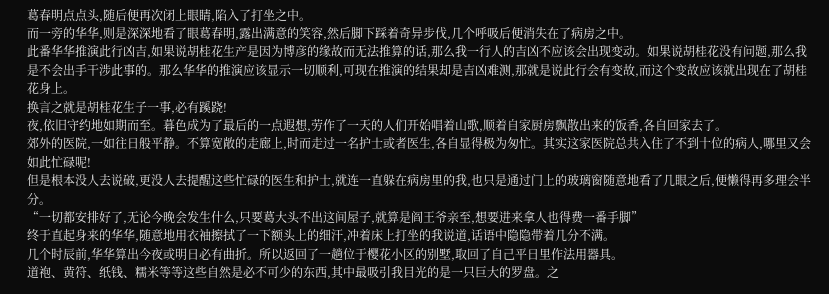葛春明点点头,随后便再次闭上眼睛,陷入了打坐之中。
而一旁的华华,则是深深地看了眼葛春明,露出满意的笑容,然后脚下踩着奇异步伐,几个呼吸后便消失在了病房之中。
此番华华推演此行凶吉,如果说胡桂花生产是因为博彦的缘故而无法推算的话,那么我一行人的吉凶不应该会出现变动。如果说胡桂花没有问题,那么我是不会出手干涉此事的。那么华华的推演应该显示一切顺利,可现在推演的结果却是吉凶难测,那就是说此行会有变故,而这个变故应该就出现在了胡桂花身上。
换言之就是胡桂花生子一事,必有蹊跷!
夜,依旧守约地如期而至。暮色成为了最后的一点遐想,劳作了一天的人们开始唱着山歌,顺着自家厨房飘散出来的饭香,各自回家去了。
郊外的医院,一如往日般平静。不算宽敞的走廊上,时而走过一名护士或者医生,各自显得极为匆忙。其实这家医院总共入住了不到十位的病人,哪里又会如此忙碌呢!
但是根本没人去说破,更没人去提醒这些忙碌的医生和护士,就连一直躲在病房里的我,也只是通过门上的玻璃窗随意地看了几眼之后,便懒得再多理会半分。
“一切都安排好了,无论今晚会发生什么,只要葛大头不出这间屋子,就算是阎王爷亲至,想要进来拿人也得费一番手脚”
终于直起身来的华华,随意地用衣袖擦拭了一下额头上的细汗,冲着床上打坐的我说道,话语中隐隐带着几分不满。
几个时辰前,华华算出今夜或明日必有曲折。所以返回了一趟位于樱花小区的别墅,取回了自己平日里作法用器具。
道袍、黄符、纸钱、糯米等等这些自然是必不可少的东西,其中最吸引我目光的是一只巨大的罗盘。之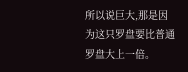所以说巨大,那是因为这只罗盘要比普通罗盘大上一倍。